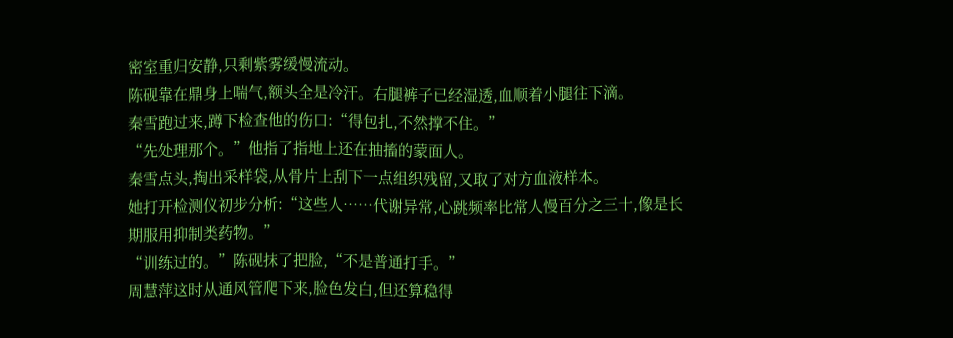密室重归安静,只剩紫雾缓慢流动。
陈砚靠在鼎身上喘气,额头全是冷汗。右腿裤子已经湿透,血顺着小腿往下滴。
秦雪跑过来,蹲下检查他的伤口:“得包扎,不然撑不住。”
“先处理那个。”他指了指地上还在抽搐的蒙面人。
秦雪点头,掏出采样袋,从骨片上刮下一点组织残留,又取了对方血液样本。
她打开检测仪初步分析:“这些人……代谢异常,心跳频率比常人慢百分之三十,像是长期服用抑制类药物。”
“训练过的。”陈砚抹了把脸,“不是普通打手。”
周慧萍这时从通风管爬下来,脸色发白,但还算稳得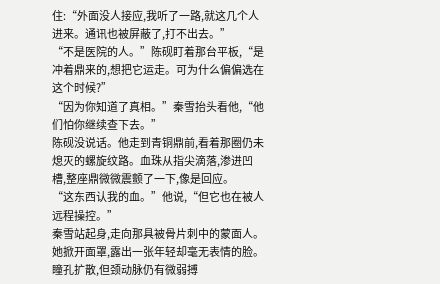住:“外面没人接应,我听了一路,就这几个人进来。通讯也被屏蔽了,打不出去。”
“不是医院的人。”陈砚盯着那台平板,“是冲着鼎来的,想把它运走。可为什么偏偏选在这个时候?”
“因为你知道了真相。”秦雪抬头看他,“他们怕你继续查下去。”
陈砚没说话。他走到青铜鼎前,看着那圈仍未熄灭的螺旋纹路。血珠从指尖滴落,渗进凹槽,整座鼎微微震颤了一下,像是回应。
“这东西认我的血。”他说,“但它也在被人远程操控。”
秦雪站起身,走向那具被骨片刺中的蒙面人。她掀开面罩,露出一张年轻却毫无表情的脸。瞳孔扩散,但颈动脉仍有微弱搏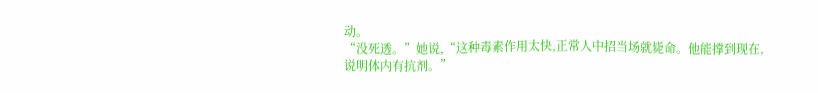动。
“没死透。”她说,“这种毒素作用太快,正常人中招当场就毙命。他能撑到现在,说明体内有抗剂。”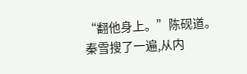“翻他身上。”陈砚道。
秦雪搜了一遍,从内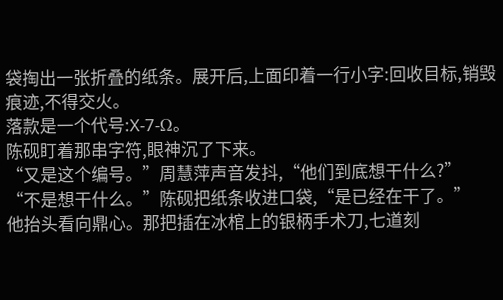袋掏出一张折叠的纸条。展开后,上面印着一行小字:回收目标,销毁痕迹,不得交火。
落款是一个代号:X-7-Ω。
陈砚盯着那串字符,眼神沉了下来。
“又是这个编号。”周慧萍声音发抖,“他们到底想干什么?”
“不是想干什么。”陈砚把纸条收进口袋,“是已经在干了。”
他抬头看向鼎心。那把插在冰棺上的银柄手术刀,七道刻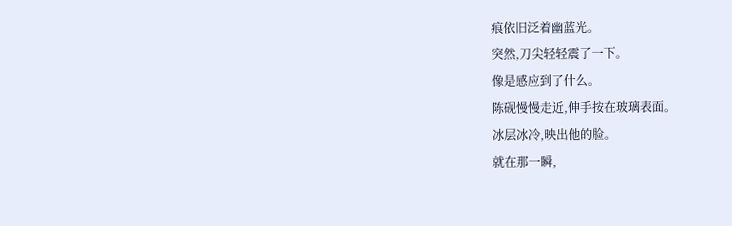痕依旧泛着幽蓝光。
突然,刀尖轻轻震了一下。
像是感应到了什么。
陈砚慢慢走近,伸手按在玻璃表面。
冰层冰冷,映出他的脸。
就在那一瞬,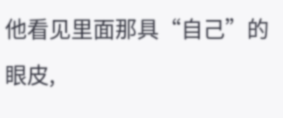他看见里面那具“自己”的眼皮,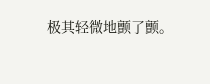极其轻微地颤了颤。